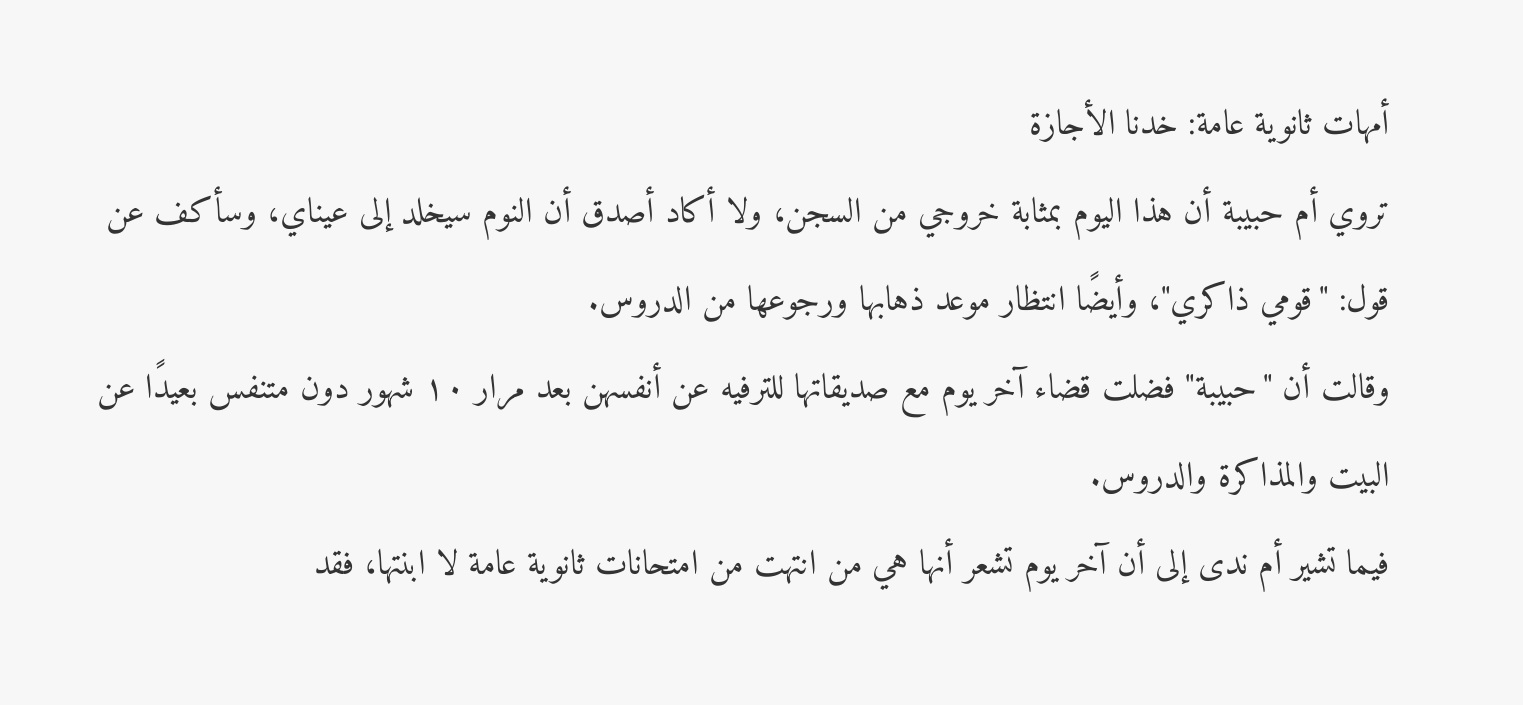أمهات ثانوية عامة: خدنا الأجازة
تروي أم حبيبة أن هذا اليوم بمثابة خروجي من السجن، ولا أكاد أصدق أن النوم سيخلد إلى عيناي، وسأكف عن قول: "قومي ذاكري"، وأيضًا انتظار موعد ذهابها ورجوعها من الدروس.
وقالت أن "حبيبة" فضلت قضاء آخر يوم مع صديقاتها للترفيه عن أنفسهن بعد مرار ١٠ شهور دون متنفس بعيدًا عن البيت والمذاكرة والدروس.
فيما تشير أم ندى إلى أن آخر يوم تشعر أنها هي من انتهت من امتحانات ثانوية عامة لا ابنتها، فقد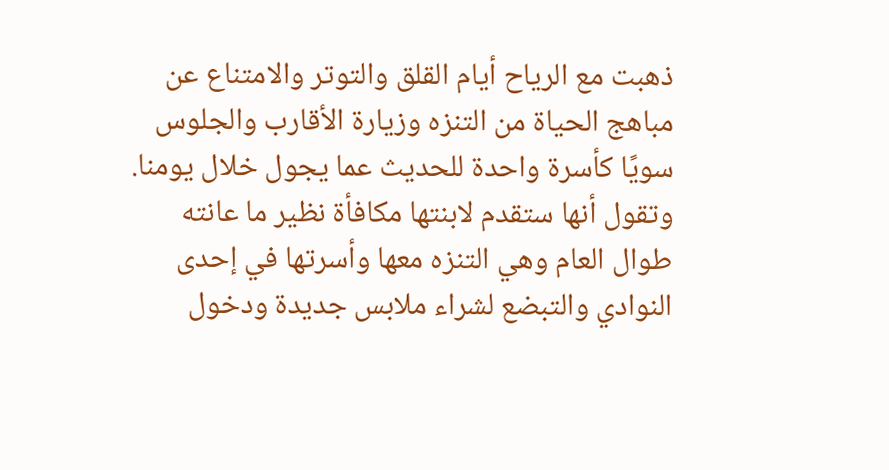ذهبت مع الرياح أيام القلق والتوتر والامتناع عن مباهج الحياة من التنزه وزيارة الأقارب والجلوس سويًا كأسرة واحدة للحديث عما يجول خلال يومنا.
وتقول أنها ستقدم لابنتها مكافأة نظير ما عانته طوال العام وهي التنزه معها وأسرتها في إحدى النوادي والتبضع لشراء ملابس جديدة ودخول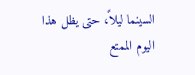السينما ليلاً، حتى يظل هذا اليوم الممتع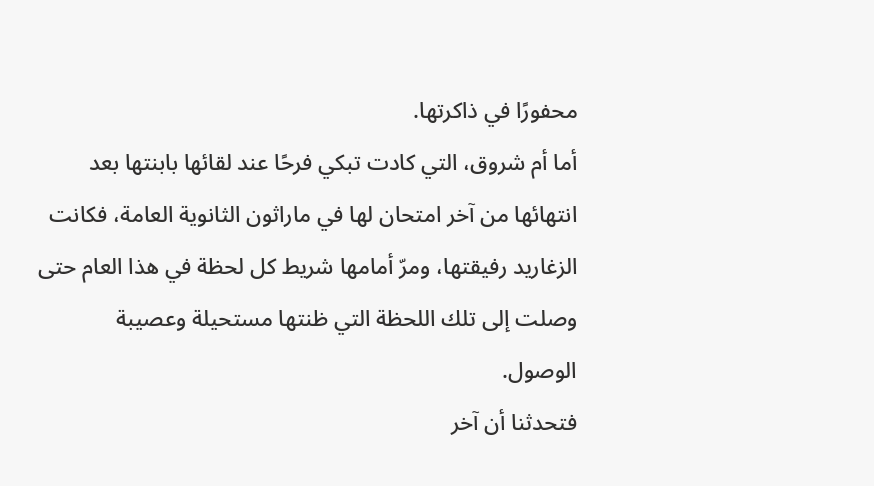محفورًا في ذاكرتها.
أما أم شروق، التي كادت تبكي فرحًا عند لقائها بابنتها بعد انتهائها من آخر امتحان لها في ماراثون الثانوية العامة، فكانت الزغاريد رفيقتها، ومرّ أمامها شريط كل لحظة في هذا العام حتى وصلت إلى تلك اللحظة التي ظنتها مستحيلة وعصيبة الوصول.
فتحدثنا أن آخر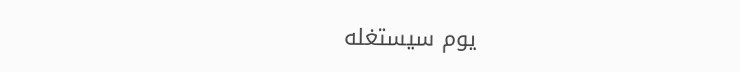يوم سيستغله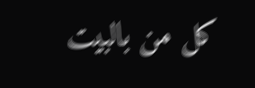كل من بالبيت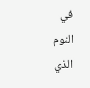في النوم الذي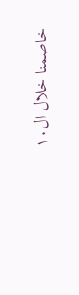خاصمنا خلال ال١٠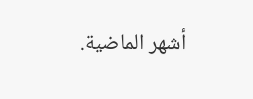أشهر الماضية.